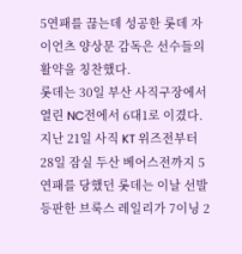5연패를 끊는데 성공한 롯데 자이언츠 양상문 감독은 선수들의 활약을 칭찬했다.
롯데는 30일 부산 사직구장에서 열린 NC전에서 6대1로 이겼다. 지난 21일 사직 KT 위즈전부터 28일 잠실 두산 베어스전까지 5연패를 당했던 롯데는 이날 선발 등판한 브룩스 레일리가 7이닝 2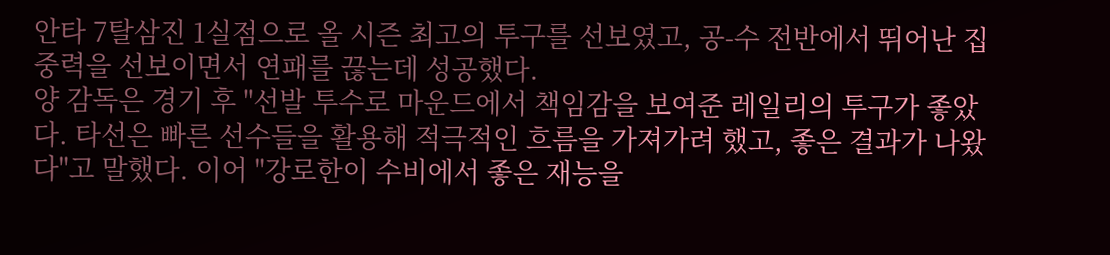안타 7탈삼진 1실점으로 올 시즌 최고의 투구를 선보였고, 공-수 전반에서 뛰어난 집중력을 선보이면서 연패를 끊는데 성공했다.
양 감독은 경기 후 "선발 투수로 마운드에서 책임감을 보여준 레일리의 투구가 좋았다. 타선은 빠른 선수들을 활용해 적극적인 흐름을 가져가려 했고, 좋은 결과가 나왔다"고 말했다. 이어 "강로한이 수비에서 좋은 재능을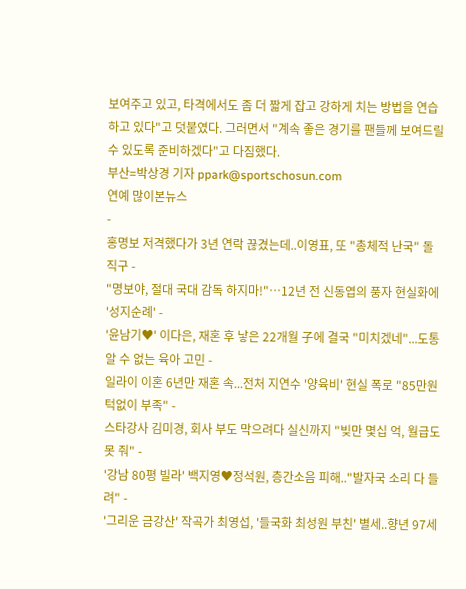보여주고 있고, 타격에서도 좀 더 짧게 잡고 강하게 치는 방법을 연습하고 있다"고 덧붙였다. 그러면서 "계속 좋은 경기를 팬들께 보여드릴 수 있도록 준비하겠다"고 다짐했다.
부산=박상경 기자 ppark@sportschosun.com
연예 많이본뉴스
-
홍명보 저격했다가 3년 연락 끊겼는데..이영표, 또 "총체적 난국" 돌직구 -
"명보야, 절대 국대 감독 하지마!"…12년 전 신동엽의 풍자 현실화에 '성지순례' -
'윤남기♥' 이다은, 재혼 후 낳은 22개월 子에 결국 "미치겠네"...도통 알 수 없는 육아 고민 -
일라이 이혼 6년만 재혼 속...전처 지연수 '양육비' 현실 폭로 "85만원 턱없이 부족" -
스타강사 김미경, 회사 부도 막으려다 실신까지 "빚만 몇십 억, 월급도 못 줘" -
'강남 80평 빌라' 백지영♥정석원, 층간소음 피해.."발자국 소리 다 들려" -
'그리운 금강산' 작곡가 최영섭, '들국화 최성원 부친' 별세..향년 97세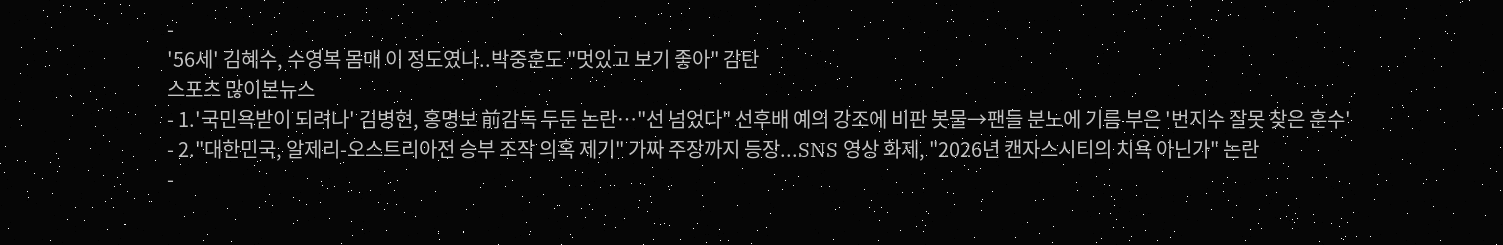-
'56세' 김혜수, 수영복 몸매 이 정도였나..박중훈도 "멋있고 보기 좋아" 감탄
스포츠 많이본뉴스
- 1.'국민욕받이 되려나' 김병현, 홍명보 前감독 두둔 논란…"선 넘었다" 선후배 예의 강조에 비판 봇물→팬들 분노에 기름 부은 '번지수 잘못 찾은 훈수'
- 2."대한민국, 알제리-오스트리아전 승부 조작 의혹 제기" 가짜 주장까지 등장...SNS 영상 화제, "2026년 캔자스시티의 치욕 아닌가" 논란
-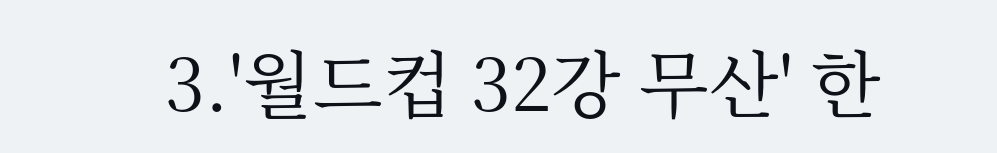3.'월드컵 32강 무산' 한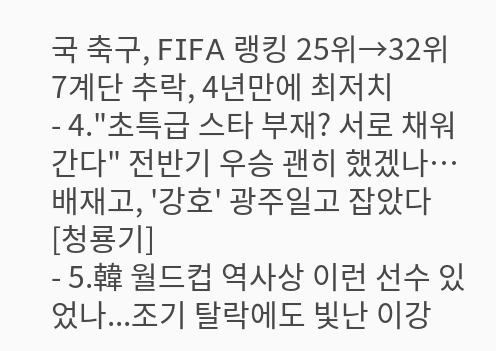국 축구, FIFA 랭킹 25위→32위 7계단 추락, 4년만에 최저치
- 4."초특급 스타 부재? 서로 채워간다" 전반기 우승 괜히 했겠나…배재고, '강호' 광주일고 잡았다 [청룡기]
- 5.韓 월드컵 역사상 이런 선수 있었나...조기 탈락에도 빛난 이강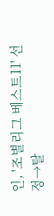인, '조별리그 베스트11' 선정→탈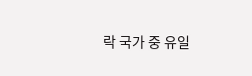락 국가 중 유일